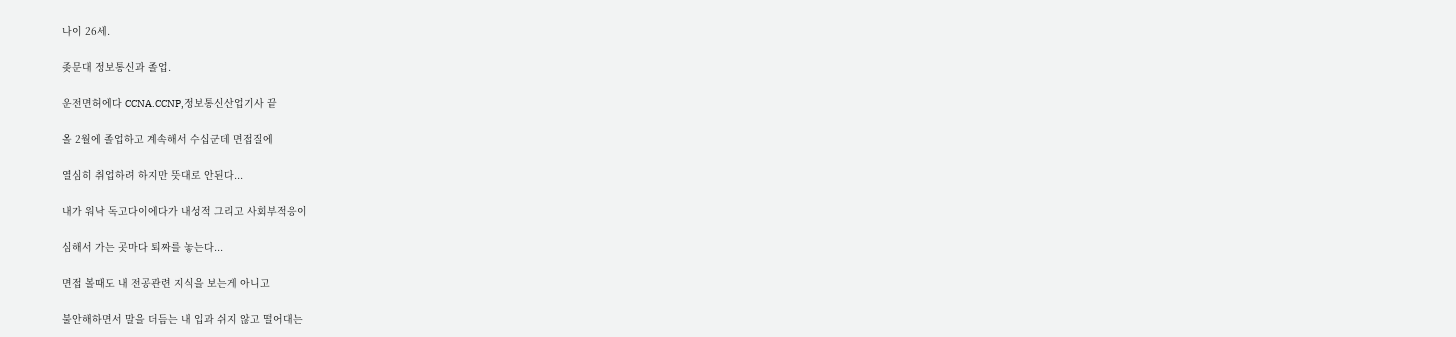나이 26세.

좆문대 정보통신과 졸업.

운전면허에다 CCNA.CCNP,정보통신산업기사 끝

올 2월에 졸업하고 계속해서 수십군데 면접질에

열심히 취업하려 하지만 뜻대로 안된다...

내가 워낙 독고다이에다가 내성적 그리고 사회부적응이

심해서 가는 곳마다 퇴짜를 놓는다...

면접 볼때도 내 전공관련 지식을 보는게 아니고

불안해하면서 말을 더듬는 내 입과 쉬지 않고 떨어대는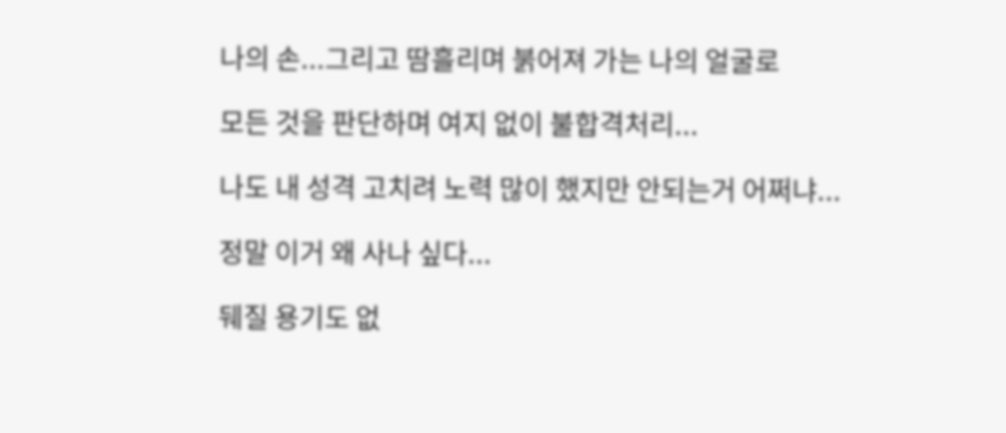나의 손...그리고 땀흘리며 붉어져 가는 나의 얼굴로

모든 것을 판단하며 여지 없이 불합격처리...

나도 내 성격 고치려 노력 많이 했지만 안되는거 어쩌냐...

정말 이거 왜 사나 싶다...

뒈질 용기도 없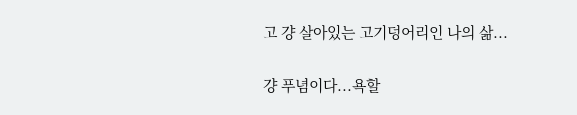고 걍 살아있는 고기덩어리인 나의 삶...

걍 푸념이다...욕할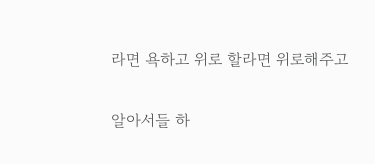라면 욕하고 위로 할라면 위로해주고

알아서들 하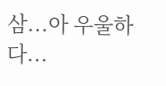삼...아 우울하다...